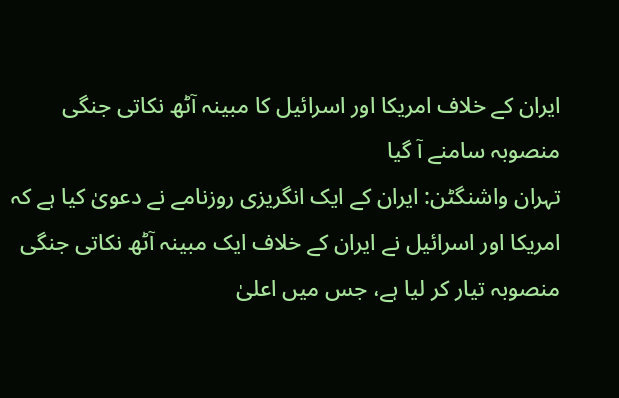ایران کے خلاف امریکا اور اسرائیل کا مبینہ آٹھ نکاتی جنگی منصوبہ سامنے آ گیا
تہران واشنگٹن: ایران کے ایک انگریزی روزنامے نے دعویٰ کیا ہے کہ امریکا اور اسرائیل نے ایران کے خلاف ایک مبینہ آٹھ نکاتی جنگی منصوبہ تیار کر لیا ہے، جس میں اعلیٰ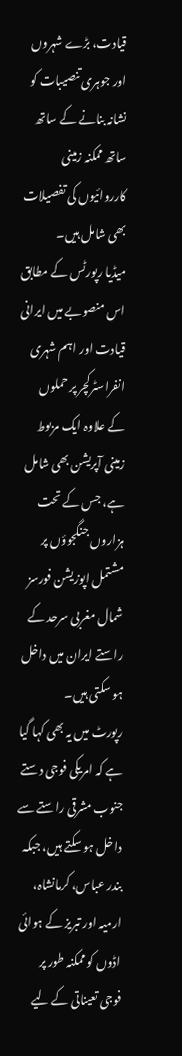قیادت، بڑے شہروں اور جوہری تنصیبات کو نشانہ بنانے کے ساتھ ساتھ ممکنہ زمینی کارروائیوں کی تفصیلات بھی شامل ہیں۔
میڈیا رپورٹس کے مطابق اس منصوبے میں ایرانی قیادت اور اہم شہری انفراسٹرکچر پر حملوں کے علاوہ ایک مربوط زمینی آپریشن بھی شامل ہے، جس کے تحت ہزاروں جنگجوؤں پر مشتمل اپوزیشن فورسز شمال مغربی سرحد کے راستے ایران میں داخل ہو سکتی ہیں۔
رپورٹ میں یہ بھی کہا گیا ہے کہ امریکی فوجی دستے جنوب مشرقی راستے سے داخل ہو سکتے ہیں، جبکہ بندر عباس، کرمانشاہ، ارمیہ اور تبریز کے ہوائی اڈوں کو ممکنہ طور پر فوجی تعیناتی کے لیے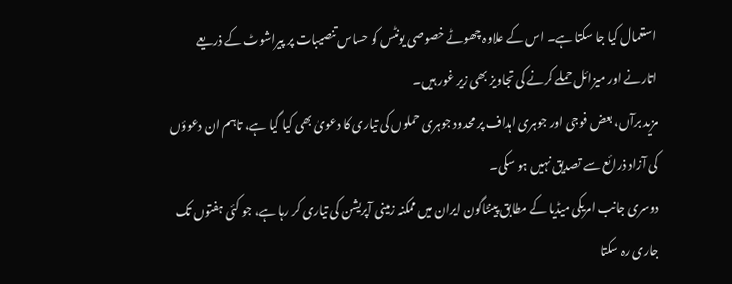استعمال کیا جا سکتا ہے۔ اس کے علاوہ چھوٹے خصوصی یونٹس کو حساس تنصیبات پر پیراشوٹ کے ذریعے اتارنے اور میزائل حملے کرنے کی تجاویز بھی زیر غور ہیں۔
مزید برآں، بعض فوجی اور جوہری اہداف پر محدود جوہری حملوں کی تیاری کا دعویٰ بھی کیا گیا ہے، تاہم ان دعوؤں کی آزاد ذرائع سے تصدیق نہیں ہو سکی۔
دوسری جانب امریکی میڈیا کے مطابق پینٹاگون ایران میں ممکنہ زمینی آپریشن کی تیاری کر رہا ہے، جو کئی ہفتوں تک جاری رہ سکتا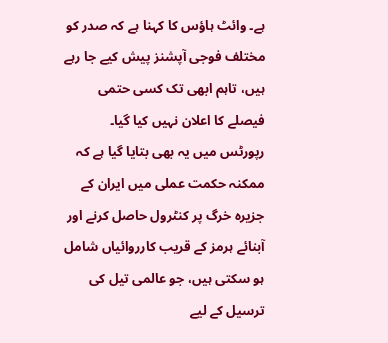ہے۔ وائٹ ہاؤس کا کہنا ہے کہ صدر کو مختلف فوجی آپشنز پیش کیے جا رہے ہیں، تاہم ابھی تک کسی حتمی فیصلے کا اعلان نہیں کیا گیا۔
رپورٹس میں یہ بھی بتایا گیا ہے کہ ممکنہ حکمت عملی میں ایران کے جزیرہ خرگ پر کنٹرول حاصل کرنے اور آبنائے ہرمز کے قریب کارروائیاں شامل ہو سکتی ہیں، جو عالمی تیل کی ترسیل کے لیے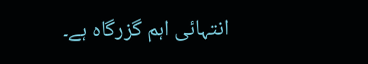انتہائی اہم گزرگاہ ہے۔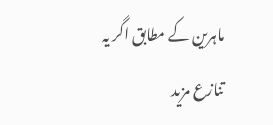ماہرین کے مطابق اگر یہ تنازع مزید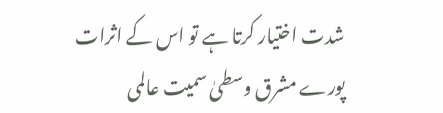شدت اختیار کرتا ہے تو اس کے اثرات پورے مشرق وسطیٰ سمیت عالمی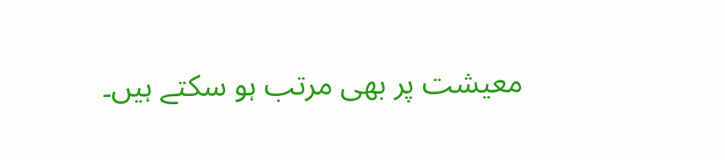معیشت پر بھی مرتب ہو سکتے ہیں۔